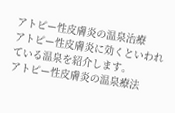アトピー性皮膚炎の温泉治療
アトピー性皮膚炎に効くといわれている温泉を紹介します。
アトピー性皮膚炎の温泉療法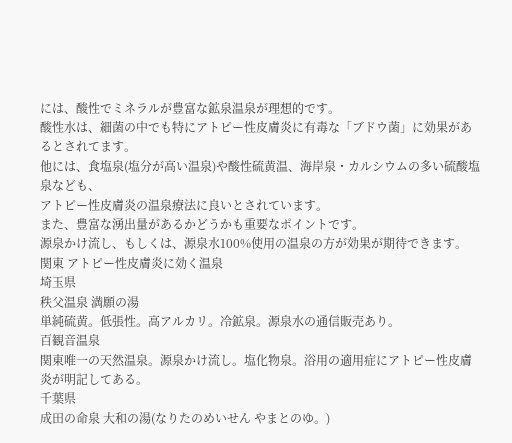には、酸性でミネラルが豊富な鉱泉温泉が理想的です。
酸性水は、細菌の中でも特にアトピー性皮膚炎に有毒な「ブドウ菌」に効果があるとされてます。
他には、食塩泉(塩分が高い温泉)や酸性硫黄温、海岸泉・カルシウムの多い硫酸塩泉なども、
アトピー性皮膚炎の温泉療法に良いとされています。
また、豊富な湧出量があるかどうかも重要なポイントです。
源泉かけ流し、もしくは、源泉水100%使用の温泉の方が効果が期待できます。
関東 アトピー性皮膚炎に効く温泉
埼玉県
秩父温泉 満願の湯
単純硫黄。低張性。高アルカリ。冷鉱泉。源泉水の通信販売あり。
百観音温泉
関東唯一の天然温泉。源泉かけ流し。塩化物泉。浴用の適用症にアトピー性皮膚炎が明記してある。
千葉県
成田の命泉 大和の湯(なりたのめいせん やまとのゆ。)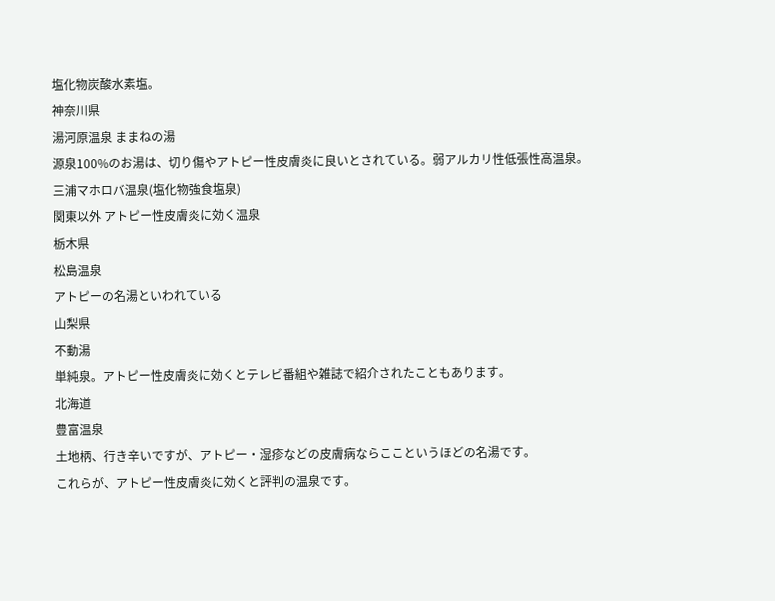塩化物炭酸水素塩。
神奈川県
湯河原温泉 ままねの湯
源泉100%のお湯は、切り傷やアトピー性皮膚炎に良いとされている。弱アルカリ性低張性高温泉。
三浦マホロバ温泉(塩化物強食塩泉)
関東以外 アトピー性皮膚炎に効く温泉
栃木県
松島温泉
アトピーの名湯といわれている
山梨県
不動湯
単純泉。アトピー性皮膚炎に効くとテレビ番組や雑誌で紹介されたこともあります。
北海道
豊富温泉
土地柄、行き辛いですが、アトピー・湿疹などの皮膚病ならここというほどの名湯です。
これらが、アトピー性皮膚炎に効くと評判の温泉です。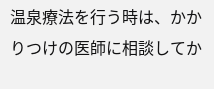温泉療法を行う時は、かかりつけの医師に相談してか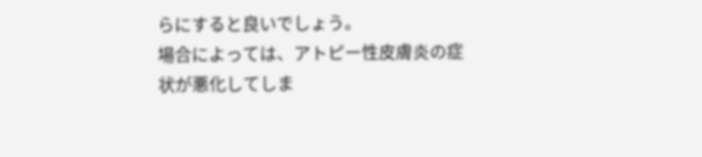らにすると良いでしょう。
場合によっては、アトピー性皮膚炎の症状が悪化してしま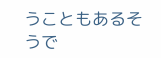うこともあるそうで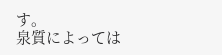す。
泉質によっては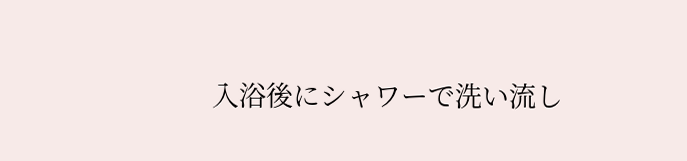入浴後にシャワーで洗い流し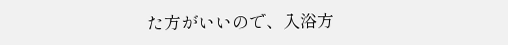た方がいいので、入浴方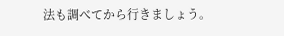法も調べてから行きましょう。